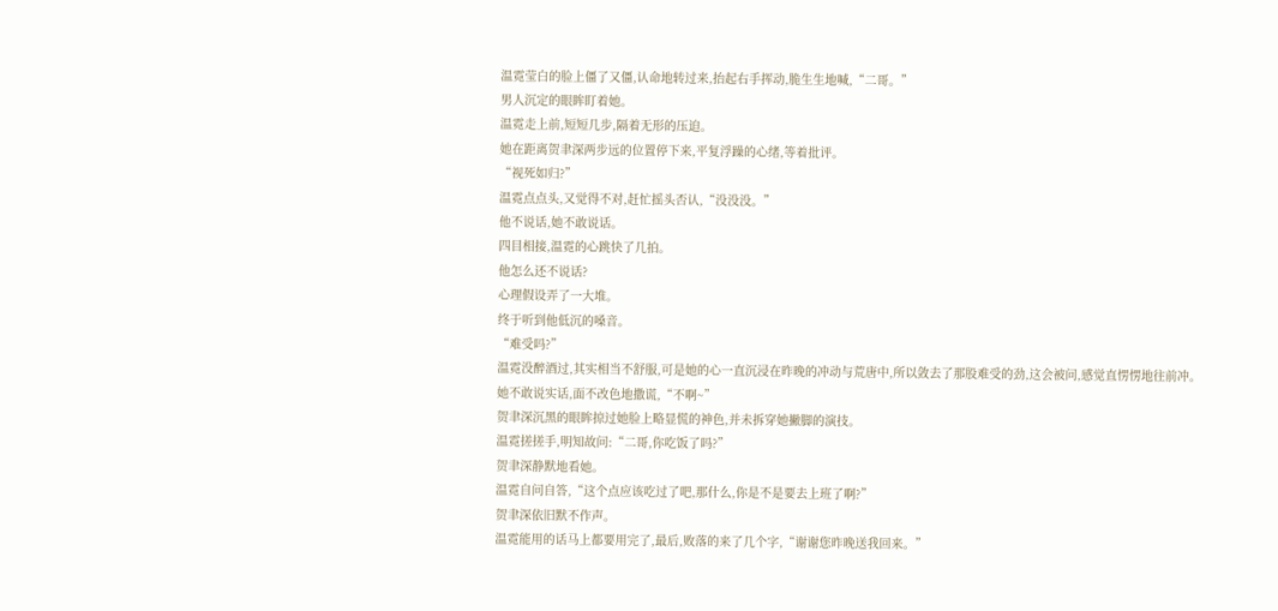温霓莹白的脸上僵了又僵,认命地转过来,抬起右手挥动,脆生生地喊,“二哥。”
男人沉定的眼眸盯着她。
温霓走上前,短短几步,隔着无形的压迫。
她在距离贺聿深两步远的位置停下来,平复浮躁的心绪,等着批评。
“视死如归?”
温霓点点头,又觉得不对,赶忙摇头否认,“没没没。”
他不说话,她不敢说话。
四目相接,温霓的心跳快了几拍。
他怎么还不说话?
心理假设弄了一大堆。
终于听到他低沉的嗓音。
“难受吗?”
温霓没醉酒过,其实相当不舒服,可是她的心一直沉浸在昨晚的冲动与荒唐中,所以敛去了那股难受的劲,这会被问,感觉直愣愣地往前冲。
她不敢说实话,面不改色地撒谎,“不啊~”
贺聿深沉黑的眼眸掠过她脸上略显慌的神色,并未拆穿她撇脚的演技。
温霓搓搓手,明知故问:“二哥,你吃饭了吗?”
贺聿深静默地看她。
温霓自问自答,“这个点应该吃过了吧,那什么,你是不是要去上班了啊?”
贺聿深依旧默不作声。
温霓能用的话马上都要用完了,最后,败落的来了几个字,“谢谢您昨晚送我回来。”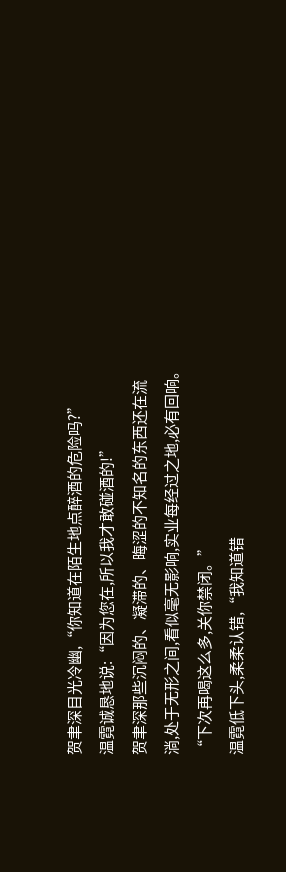贺聿深目光冷幽,“你知道在陌生地点醉酒的危险吗?”
温霓诚恳地说:“因为您在,所以我才敢碰酒的!”
贺聿深那些沉闷的、凝滞的、晦涩的不知名的东西还在流淌,处于无形之间,看似毫无影响,实业每经过之地,必有回响。
“下次再喝这么多,关你禁闭。”
温霓低下头,柔柔认错,“我知道错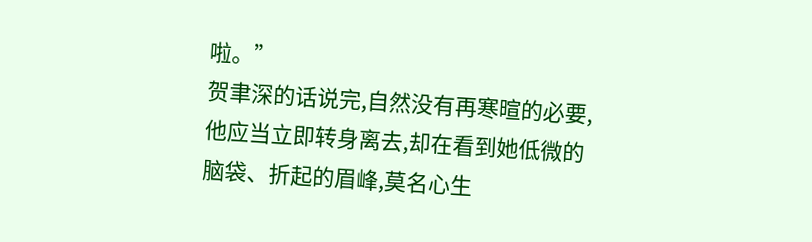啦。”
贺聿深的话说完,自然没有再寒暄的必要,他应当立即转身离去,却在看到她低微的脑袋、折起的眉峰,莫名心生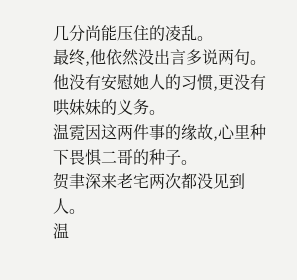几分尚能压住的凌乱。
最终,他依然没出言多说两句。
他没有安慰她人的习惯,更没有哄妹妹的义务。
温霓因这两件事的缘故,心里种下畏惧二哥的种子。
贺聿深来老宅两次都没见到人。
温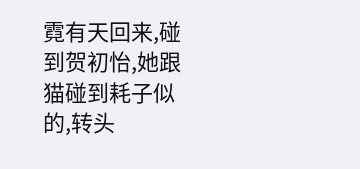霓有天回来,碰到贺初怡,她跟猫碰到耗子似的,转头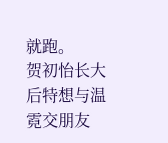就跑。
贺初怡长大后特想与温霓交朋友